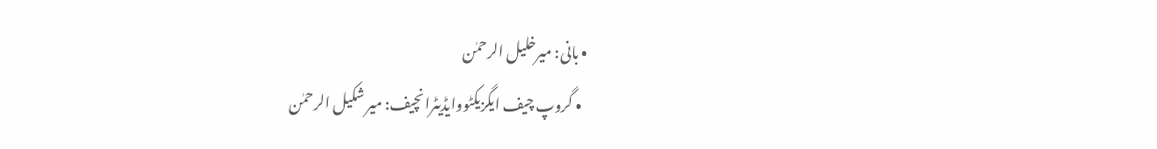• بانی: میرخلیل الرحمٰن
  • گروپ چیف ایگزیکٹووایڈیٹرانچیف: میر شکیل الرحمٰن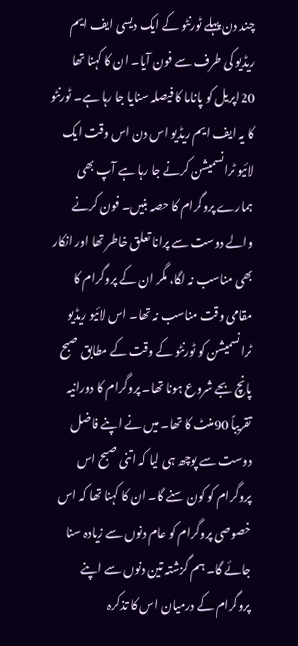چند دن پہلے ٹورنٹو کے ایک دیسی ایف ایم ریڈیو کی طرف سے فون آیا۔ ان کا کہنا تھا 20اپریل کو پاناما کا فیصلہ سنایا جا رہا ہے۔ ٹورنٹو کا یہ ایف ایم ریڈیو اس دن اس وقت ایک لائیو ٹرانسمیشن کرنے جا رہا ہے آپ بھی ہمارے پروگرام کا حصہ بنیں۔ فون کرنے والے دوست سے پرانا تعلق خاطر تھا اور انکار بھی مناسب نہ لگا، مگر ان کے پروگرام کا مقامی وقت مناسب نہ تھا۔ اس لائیو ریڈیو ٹرانسمیشن کو ٹورنٹو کے وقت کے مطابق صبح پانچ بجے شروع ہونا تھا۔ پروگرام کا دورانیہ تقریباً 90منٹ کا تھا۔ میں نے اپنے فاضل دوست سے پوچھ ہی لیا کہ اتنی صبح اس پروگرام کو کون سنے گا۔ ان کا کہنا تھا کہ اس خصوصی پروگرام کو عام دنوں سے زیادہ سنا جائے گا۔ ہم گزشتہ تین دنوں سے اپنے پروگرام کے درمیان اس کا تذکرہ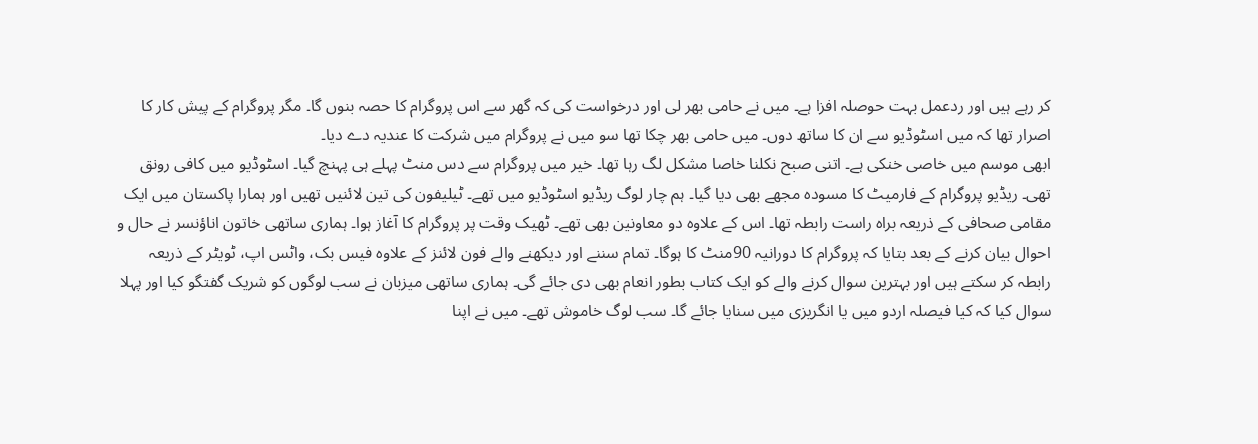کر رہے ہیں اور ردعمل بہت حوصلہ افزا ہے۔ میں نے حامی بھر لی اور درخواست کی کہ گھر سے اس پروگرام کا حصہ بنوں گا۔ مگر پروگرام کے پیش کار کا اصرار تھا کہ میں اسٹوڈیو سے ان کا ساتھ دوں۔ میں حامی بھر چکا تھا سو میں نے پروگرام میں شرکت کا عندیہ دے دیا۔
ابھی موسم میں خاصی خنکی ہے۔ اتنی صبح نکلنا خاصا مشکل لگ رہا تھا۔ خیر میں پروگرام سے دس منٹ پہلے ہی پہنچ گیا۔ اسٹوڈیو میں کافی رونق تھی۔ ریڈیو پروگرام کے فارمیٹ کا مسودہ مجھے بھی دیا گیا۔ ہم چار لوگ ریڈیو اسٹوڈیو میں تھے۔ ٹیلیفون کی تین لائنیں تھیں اور ہمارا پاکستان میں ایک مقامی صحافی کے ذریعہ براہ راست رابطہ تھا۔ اس کے علاوہ دو معاونین بھی تھے۔ ٹھیک وقت پر پروگرام کا آغاز ہوا۔ ہماری ساتھی خاتون اناؤنسر نے حال و احوال بیان کرنے کے بعد بتایا کہ پروگرام کا دورانیہ 90منٹ کا ہوگا۔ تمام سننے اور دیکھنے والے فون لائنز کے علاوہ فیس بک، واٹس اپ، ٹویٹر کے ذریعہ رابطہ کر سکتے ہیں اور بہترین سوال کرنے والے کو ایک کتاب بطور انعام بھی دی جائے گی۔ ہماری ساتھی میزبان نے سب لوگوں کو شریک گفتگو کیا اور پہلا سوال کیا کہ کیا فیصلہ اردو میں یا انگریزی میں سنایا جائے گا۔ سب لوگ خاموش تھے۔ میں نے اپنا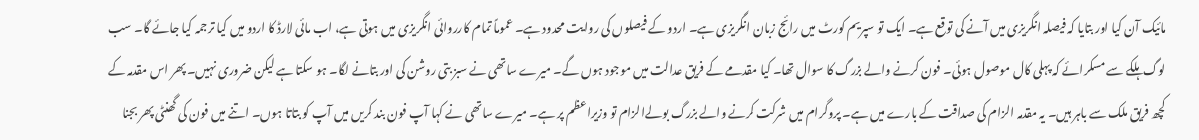مائیک آن کیا اور بتایا کہ فیصلہ انگریزی میں آنے کی توقع ہے۔ ایک تو سپریم کورٹ میں رائج زبان انگریزی ہے۔ اردو کے فیصلوں کی روایت محدود ہے۔ عموماً تمام کارروائی انگریزی میں ہوتی ہے، اب مائی لارڈ کا اردو میں کیا ترجمہ کیا جائے گا۔ سب لوگ ہلکے سے مسکرائے کہ پہلی کال موصول ہوئی۔ فون کرنے والے بزرگ کا سوال تھا۔ کیا مقدمے کے فریق عدالت میں موجود ہوں گے۔ میرے ساتھی نے سبز بتی روشن کی اور بتانے لگا۔ ہو سکتا ہے لیکن ضروری نہیں۔ پھر اس مقدمہ کے کچھ فریق ملک سے باہر ہیں۔ یہ مقدمہ الزام کی صداقت کے بارے میں ہے۔ پروگرام میں شرکت کرنے والے بزرگ بولےالزام تو وزیراعظم پر ہے۔ میرے ساتھی نے کہا آپ فون بند کریں میں آپ کو بتاتا ہوں۔ اتنے میں فون کی گھنٹی پھر بجنا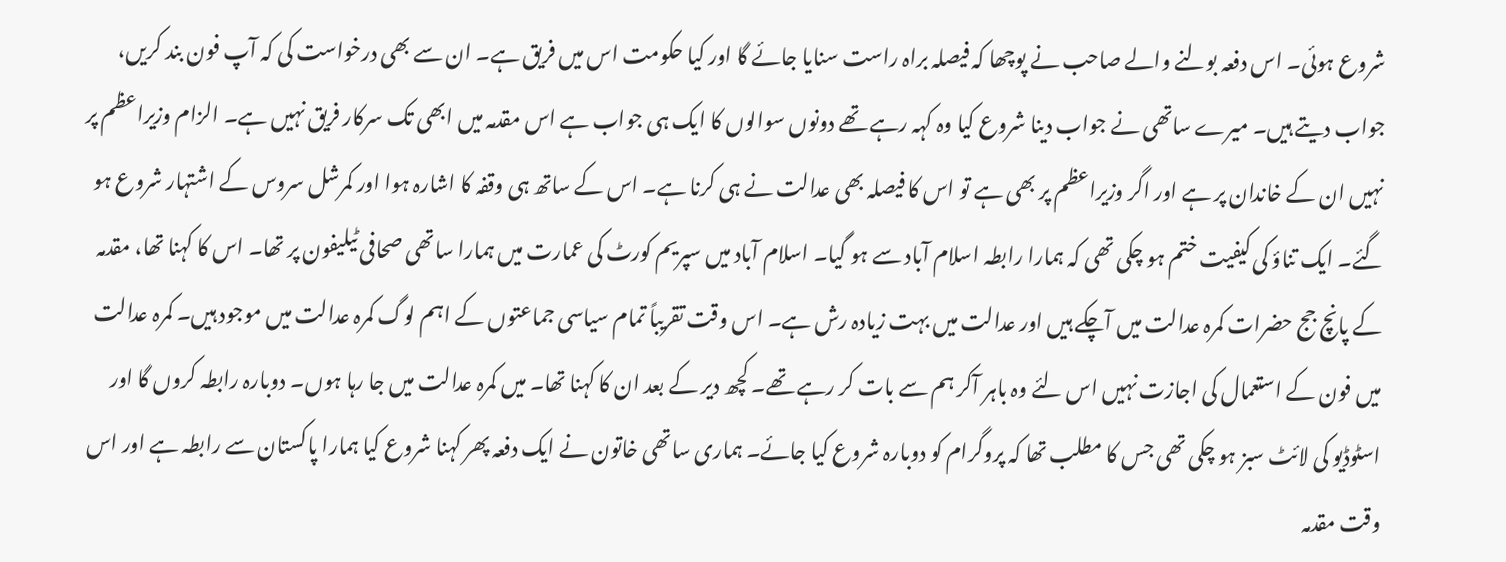شروع ہوئی۔ اس دفعہ بولنے والے صاحب نے پوچھا کہ فیصلہ براہ راست سنایا جائے گا اور کیا حکومت اس میں فریق ہے۔ ان سے بھی درخواست کی کہ آپ فون بند کریں، جواب دیتے ہیں۔ میرے ساتھی نے جواب دینا شروع کیا وہ کہہ رہے تھے دونوں سوالوں کا ایک ہی جواب ہے اس مقدمہ میں ابھی تک سرکار فریق نہیں ہے۔ الزام وزیراعظم پر نہیں ان کے خاندان پر ہے اور اگر وزیراعظم پر بھی ہے تو اس کا فیصلہ بھی عدالت نے ہی کرنا ہے۔ اس کے ساتھ ہی وقفہ کا اشارہ ہوا اور کمرشل سروس کے اشتہار شروع ہو گئے۔ ایک تناؤ کی کیفیت ختم ہو چکی تھی کہ ہمارا رابطہ اسلام آباد سے ہو گیا۔ اسلام آباد میں سپریم کورٹ کی عمارت میں ہمارا ساتھی صحافی ٹیلیفون پر تھا۔ اس کا کہنا تھا، مقدمہ کے پانچ جج حضرات کمرہ عدالت میں آچکے ہیں اور عدالت میں بہت زیادہ رش ہے۔ اس وقت تقریباً تمام سیاسی جماعتوں کے اہم لوگ کمرہ عدالت میں موجود ہیں۔ کمرہ عدالت میں فون کے استعمال کی اجازت نہیں اس لئے وہ باہر آکر ہم سے بات کر رہے تھے۔ کچھ دیر کے بعد ان کا کہنا تھا۔ میں کمرہ عدالت میں جا رہا ہوں۔ دوبارہ رابطہ کروں گا اور اسٹوڈیو کی لائٹ سبز ہو چکی تھی جس کا مطلب تھا کہ پروگرام کو دوبارہ شروع کیا جائے۔ ہماری ساتھی خاتون نے ایک دفعہ پھر کہنا شروع کیا ہمارا پاکستان سے رابطہ ہے اور اس وقت مقدمہ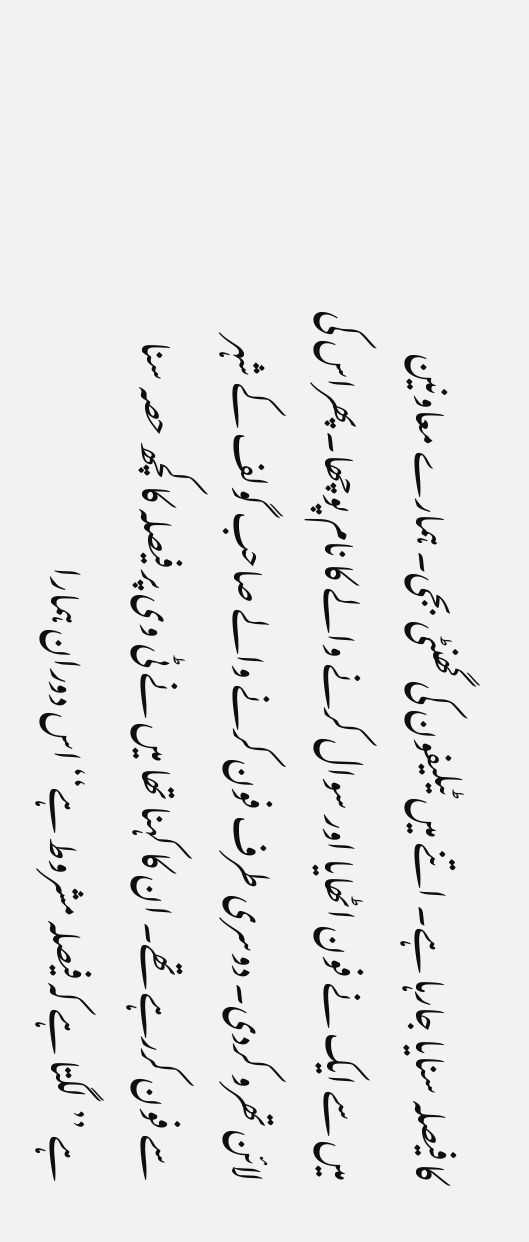کا فیصلہ سنایا جارہا ہے۔ اتنے میں ٹیلیفون کی گھنٹی بجی۔ ہمارے معاونین میں سے ایک نے فون اٹھایا اور سوال کرنے والے کا نام پوچھا۔ پھراس کی لائن تھرو کردی۔ دوسری طرف فون کرنے والے صاحب گولف کے شہر سے فون کررہے تھے۔ ان کا کہنا تھا میں نے ٹی وی پر فیصلہ کا کچھ حصہ سنا ہے ’’لگتا ہے کہ فیصلہ مشروط ہے‘‘ اس دوران ہمارا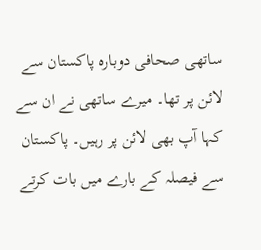ساتھی صحافی دوبارہ پاکستان سے لائن پر تھا۔ میرے ساتھی نے ان سے کہا آپ بھی لائن پر رہیں۔ پاکستان سے فیصلہ کے بارے میں بات کرتے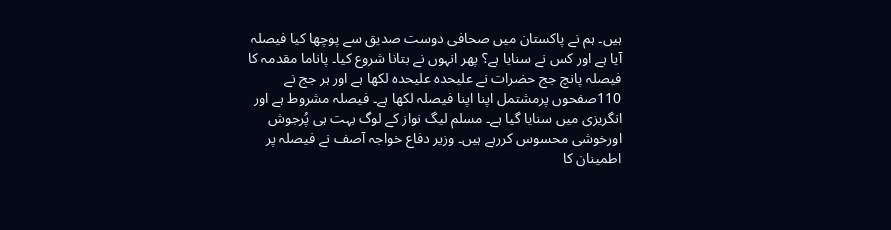ہیں۔ ہم نے پاکستان میں صحافی دوست صدیق سے پوچھا کیا فیصلہ آیا ہے اور کس نے سنایا ہے؟ پھر انہوں نے بتانا شروع کیا۔ پاناما مقدمہ کا فیصلہ پانچ جج حضرات نے علیحدہ علیحدہ لکھا ہے اور ہر جج نے 110صفحوں پرمشتمل اپنا اپنا فیصلہ لکھا ہے۔ فیصلہ مشروط ہے اور انگریزی میں سنایا گیا ہے۔ مسلم لیگ نواز کے لوگ بہت ہی پُرجوش اورخوشی محسوس کررہے ہیں۔ وزیر دفاع خواجہ آصف نے فیصلہ پر اطمینان کا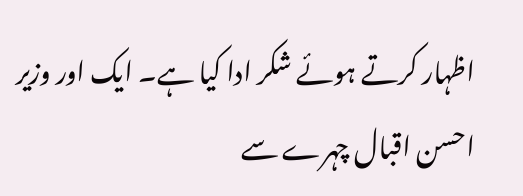اظہار کرتے ہوئے شکر ادا کیا ہے۔ ایک اور وزیر احسن اقبال چہرے سے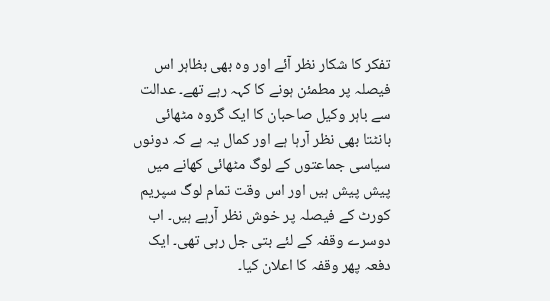تفکر کا شکار نظر آئے اور وہ بھی بظاہر اس فیصلہ پر مطمئن ہونے کا کہہ رہے تھے۔ عدالت سے باہر وکیل صاحبان کا ایک گروہ مٹھائی بانٹتا بھی نظر آرہا ہے اور کمال یہ ہے کہ دونوں سیاسی جماعتوں کے لوگ مٹھائی کھانے میں پیش پیش ہیں اور اس وقت تمام لوگ سپریم کورٹ کے فیصلہ پر خوش نظر آرہے ہیں۔ اب دوسرے وقفہ کے لئے بتی جل رہی تھی۔ ایک دفعہ پھر وقفہ کا اعلان کیا۔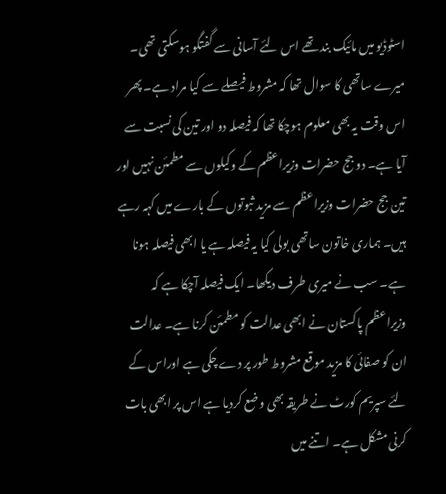اسٹوڈیو میں مائیک بند تھے اس لئے آسانی سے گفتگو ہوسکتی تھی۔ میرے ساتھی کا سوال تھا کہ مشروط فیصلے سے کیا مراد ہے۔ پھر اس وقت یہ بھی معلوم ہوچکا تھا کہ فیصلہ دو اور تین کی نسبت سے آیا ہے۔ دو جج حضرات وزیراعظم کے وکیلوں سے مطمئن نہیں اور تین جج حضرات وزیراعظم سے مزید ثبوتوں کے بارے میں کہہ رہے ہیں۔ ہماری خاتون ساتھی بولی کیا یہ فیصلہ ہے یا ابھی فیصلہ ہونا ہے۔ سب نے میری طرف دیکھا۔ ایک فیصلہ آچکا ہے کہ وزیراعظم پاکستان نے ابھی عدالت کو مطمئن کرنا ہے۔ عدالت ان کو صفائی کا مزید موقع مشروط طور پر دے چکی ہے اوراس کے لئے سپریم کورٹ نے طریقہ بھی وضع کردیا ہے اس پر ابھی بات کرنی مشکل ہے۔ اتنے میں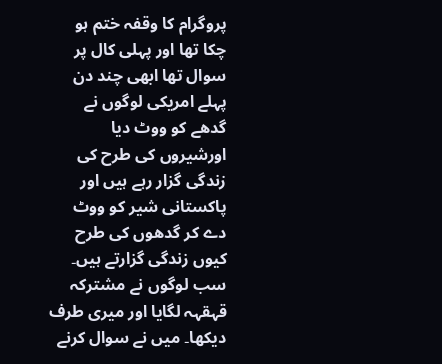پروگرام کا وقفہ ختم ہو چکا تھا اور پہلی کال پر سوال تھا ابھی چند دن پہلے امریکی لوگوں نے گدھے کو ووٹ دیا اورشیروں کی طرح کی زندگی گزار رہے ہیں اور پاکستانی شیر کو ووٹ دے کر گدھوں کی طرح کیوں زندگی گزارتے ہیں۔ سب لوگوں نے مشترکہ قہقہہ لگایا اور میری طرف دیکھا۔ میں نے سوال کرنے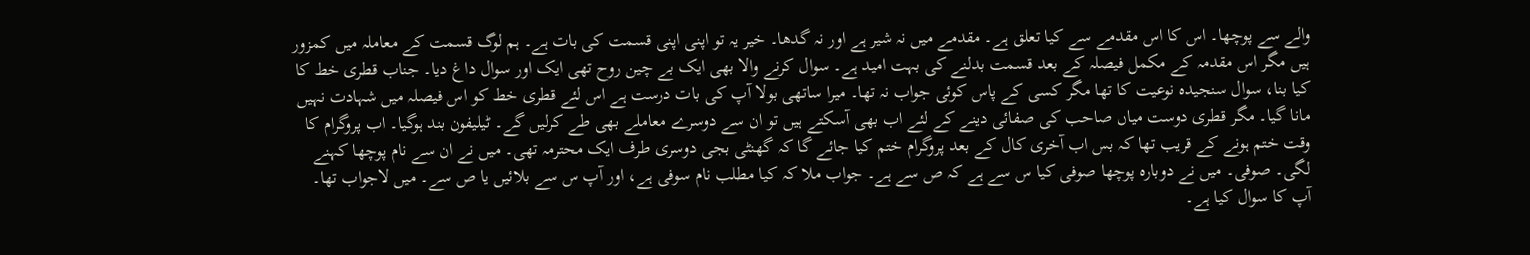والے سے پوچھا۔ اس کا اس مقدمے سے کیا تعلق ہے۔ مقدمے میں نہ شیر ہے اور نہ گدھا۔ خیر یہ تو اپنی اپنی قسمت کی بات ہے۔ ہم لوگ قسمت کے معاملہ میں کمزور ہیں مگر اس مقدمہ کے مکمل فیصلہ کے بعد قسمت بدلنے کی بہت امید ہے۔ سوال کرنے والا بھی ایک بے چین روح تھی ایک اور سوال داغ دیا۔ جناب قطری خط کا کیا بنا، سوال سنجیدہ نوعیت کا تھا مگر کسی کے پاس کوئی جواب نہ تھا۔ میرا ساتھی بولا آپ کی بات درست ہے اس لئے قطری خط کو اس فیصلہ میں شہادت نہیں مانا گیا۔ مگر قطری دوست میاں صاحب کی صفائی دینے کے لئے اب بھی آسکتے ہیں تو ان سے دوسرے معاملے بھی طے کرلیں گے۔ ٹیلیفون بند ہوگیا۔ اب پروگرام کا وقت ختم ہونے کے قریب تھا کہ بس اب آخری کال کے بعد پروگرام ختم کیا جائے گا کہ گھنٹی بجی دوسری طرف ایک محترمہ تھی۔ میں نے ان سے نام پوچھا کہنے لگی۔ صوفی۔ میں نے دوبارہ پوچھا صوفی کیا س سے ہے کہ ص سے ہے۔ جواب ملا کہ کیا مطلب نام سوفی ہے، اور آپ س سے بلائیں یا ص سے۔ میں لاجواب تھا۔ آپ کا سوال کیا ہے۔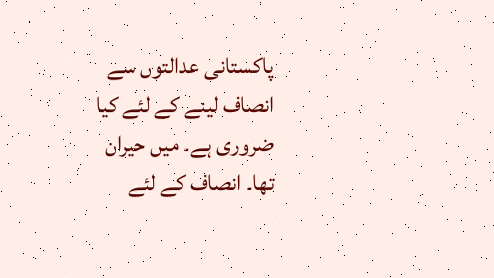پاکستانی عدالتوں سے انصاف لینے کے لئے کیا ضروری ہے۔ میں حیران تھا۔ انصاف کے لئے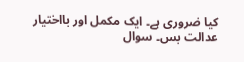کیا ضروری ہے۔ ایک مکمل اور بااختیار عدالت بس۔ سوال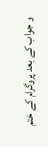و جواب کے بعد پروگرام کے ختم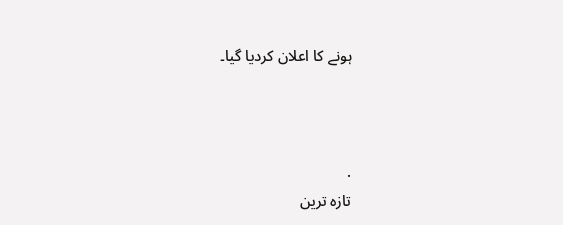ہونے کا اعلان کردیا گیا۔



.
تازہ ترین